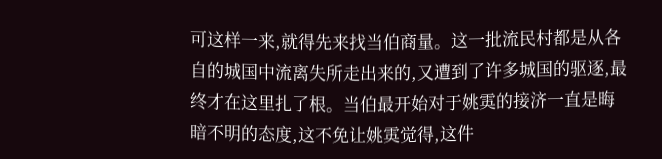可这样一来,就得先来找当伯商量。这一批流民村都是从各自的城国中流离失所走出来的,又遭到了许多城国的驱逐,最终才在这里扎了根。当伯最开始对于姚雵的接济一直是晦暗不明的态度,这不免让姚雵觉得,这件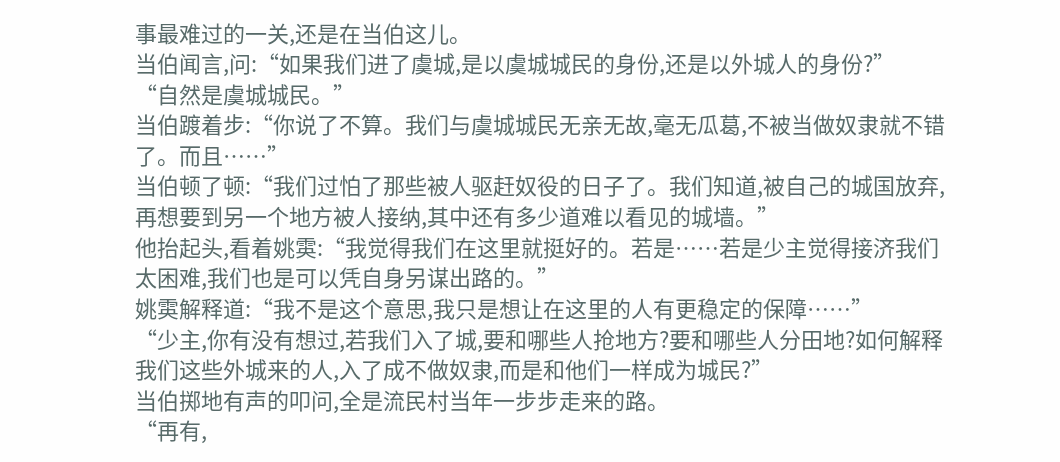事最难过的一关,还是在当伯这儿。
当伯闻言,问:“如果我们进了虞城,是以虞城城民的身份,还是以外城人的身份?”
“自然是虞城城民。”
当伯踱着步:“你说了不算。我们与虞城城民无亲无故,毫无瓜葛,不被当做奴隶就不错了。而且……”
当伯顿了顿:“我们过怕了那些被人驱赶奴役的日子了。我们知道,被自己的城国放弃,再想要到另一个地方被人接纳,其中还有多少道难以看见的城墙。”
他抬起头,看着姚雵:“我觉得我们在这里就挺好的。若是……若是少主觉得接济我们太困难,我们也是可以凭自身另谋出路的。”
姚雵解释道:“我不是这个意思,我只是想让在这里的人有更稳定的保障……”
“少主,你有没有想过,若我们入了城,要和哪些人抢地方?要和哪些人分田地?如何解释我们这些外城来的人,入了成不做奴隶,而是和他们一样成为城民?”
当伯掷地有声的叩问,全是流民村当年一步步走来的路。
“再有,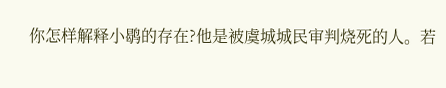你怎样解释小鹖的存在?他是被虞城城民审判烧死的人。若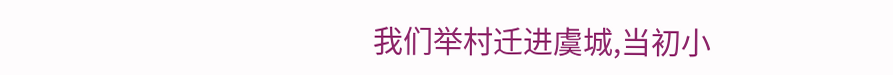我们举村迁进虞城,当初小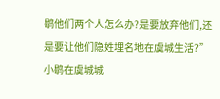鹖他们两个人怎么办?是要放弃他们,还是要让他们隐姓埋名地在虞城生活?”
小鹖在虞城城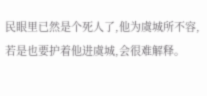民眼里已然是个死人了,他为虞城所不容,若是也要护着他进虞城,会很难解释。